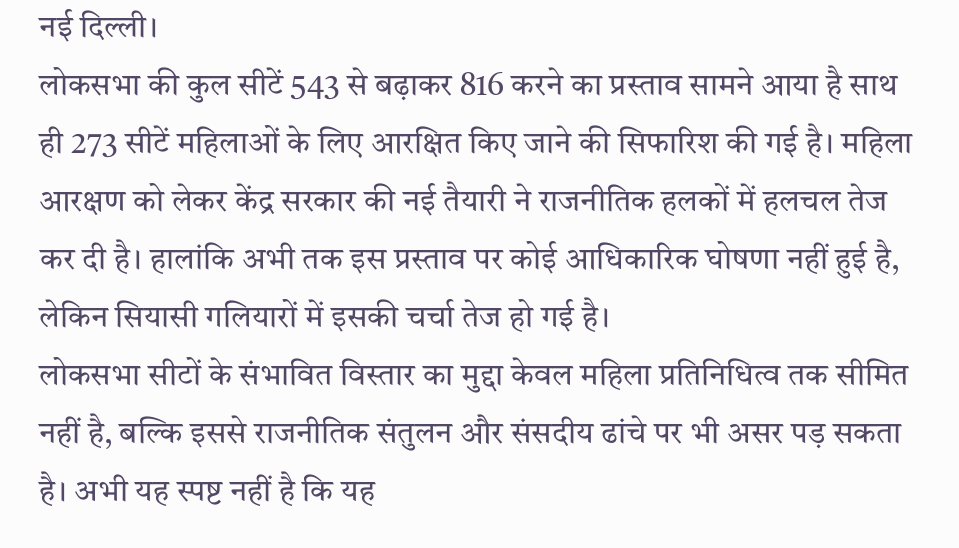नई दिल्ली।
लोकसभा की कुल सीटें 543 से बढ़ाकर 816 करने का प्रस्ताव सामने आया है साथ ही 273 सीटें महिलाओं के लिए आरक्षित किए जाने की सिफारिश की गई है। महिला आरक्षण को लेकर केंद्र सरकार की नई तैयारी ने राजनीतिक हलकों में हलचल तेज कर दी है। हालांकि अभी तक इस प्रस्ताव पर कोई आधिकारिक घोषणा नहीं हुई है, लेकिन सियासी गलियारों में इसकी चर्चा तेज हो गई है।
लोकसभा सीटों के संभावित विस्तार का मुद्दा केवल महिला प्रतिनिधित्व तक सीमित नहीं है, बल्कि इससे राजनीतिक संतुलन और संसदीय ढांचे पर भी असर पड़ सकता है। अभी यह स्पष्ट नहीं है कि यह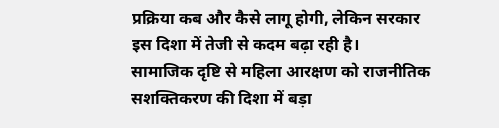प्रक्रिया कब और कैसे लागू होगी, लेकिन सरकार इस दिशा में तेजी से कदम बढ़ा रही है।
सामाजिक दृष्टि से महिला आरक्षण को राजनीतिक सशक्तिकरण की दिशा में बड़ा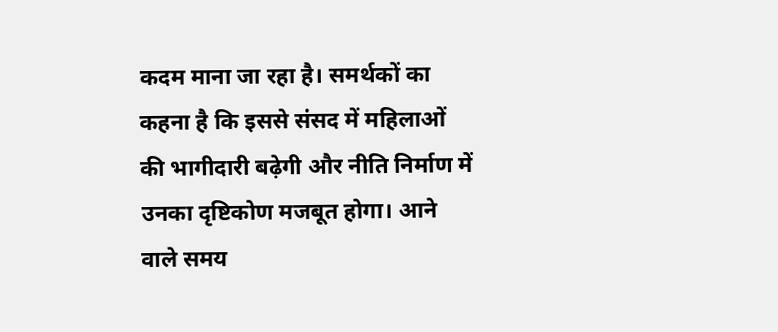कदम माना जा रहा है। समर्थकों का कहना है कि इससे संसद में महिलाओं की भागीदारी बढ़ेगी और नीति निर्माण में उनका दृष्टिकोण मजबूत होगा। आने वाले समय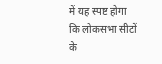में यह स्पष्ट होगा कि लोकसभा सीटों के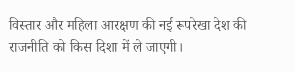विस्तार और महिला आरक्षण की नई रूपरेखा देश की राजनीति को किस दिशा में ले जाएगी।